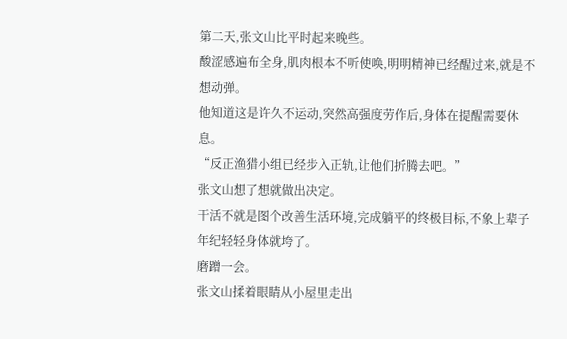第二天,张文山比平时起来晚些。
酸涩感遍布全身,肌肉根本不听使唤,明明精神已经醒过来,就是不想动弹。
他知道这是许久不运动,突然高强度劳作后,身体在提醒需要休息。
“反正渔猎小组已经步入正轨,让他们折腾去吧。”
张文山想了想就做出决定。
干活不就是图个改善生活环境,完成躺平的终极目标,不象上辈子年纪轻轻身体就垮了。
磨蹭一会。
张文山揉着眼睛从小屋里走出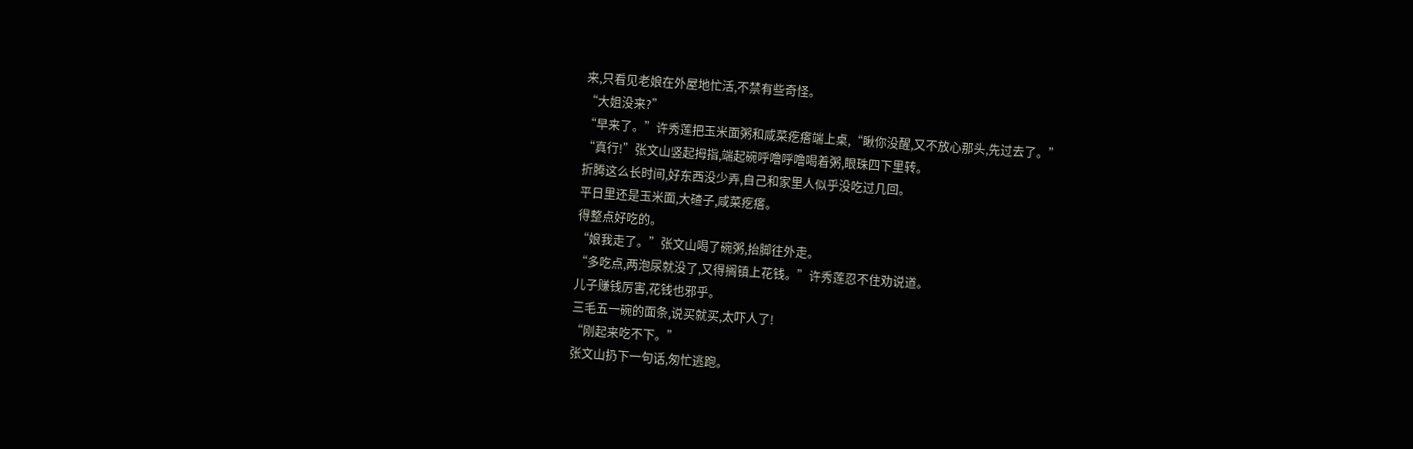来,只看见老娘在外屋地忙活,不禁有些奇怪。
“大姐没来?”
“早来了。”许秀莲把玉米面粥和咸菜疙瘩端上桌,“瞅你没醒,又不放心那头,先过去了。”
“真行!”张文山竖起拇指,端起碗呼噜呼噜喝着粥,眼珠四下里转。
折腾这么长时间,好东西没少弄,自己和家里人似乎没吃过几回。
平日里还是玉米面,大碴子,咸菜疙瘩。
得整点好吃的。
“娘我走了。”张文山喝了碗粥,抬脚往外走。
“多吃点,两泡尿就没了,又得搁镇上花钱。”许秀莲忍不住劝说道。
儿子赚钱厉害,花钱也邪乎。
三毛五一碗的面条,说买就买,太吓人了!
“刚起来吃不下。”
张文山扔下一句话,匆忙逃跑。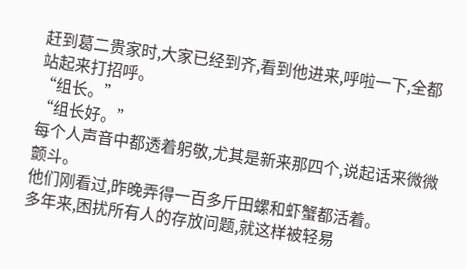赶到葛二贵家时,大家已经到齐,看到他进来,呼啦一下,全都站起来打招呼。
“组长。”
“组长好。”
每个人声音中都透着躬敬,尤其是新来那四个,说起话来微微颤斗。
他们刚看过,昨晚弄得一百多斤田螺和虾蟹都活着。
多年来,困扰所有人的存放问题,就这样被轻易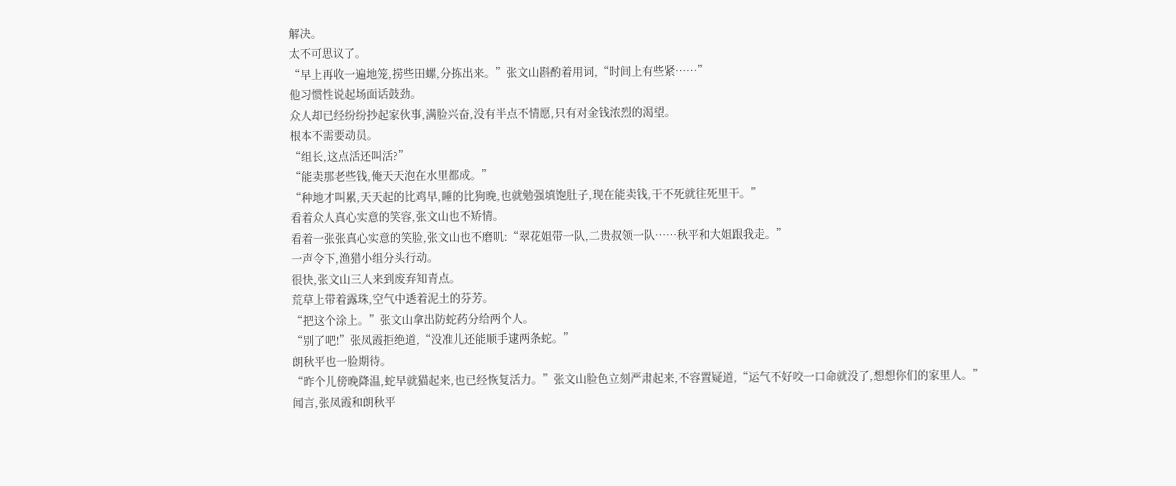解决。
太不可思议了。
“早上再收一遍地笼,捞些田螺,分拣出来。”张文山斟酌着用词,“时间上有些紧……”
他习惯性说起场面话鼓劲。
众人却已经纷纷抄起家伙事,满脸兴奋,没有半点不情愿,只有对金钱浓烈的渴望。
根本不需要动员。
“组长,这点活还叫活?”
“能卖那老些钱,俺天天泡在水里都成。”
“种地才叫累,天天起的比鸡早,睡的比狗晚,也就勉强填饱肚子,现在能卖钱,干不死就往死里干。”
看着众人真心实意的笑容,张文山也不矫情。
看着一张张真心实意的笑脸,张文山也不磨叽:“翠花姐带一队,二贵叔领一队……秋平和大姐跟我走。”
一声令下,渔猎小组分头行动。
很快,张文山三人来到废弃知青点。
荒草上带着露珠,空气中透着泥土的芬芳。
“把这个涂上。”张文山拿出防蛇药分给两个人。
“别了吧!”张凤霞拒绝道,“没准儿还能顺手逮两条蛇。”
朗秋平也一脸期待。
“昨个儿傍晚降温,蛇早就猫起来,也已经恢复活力。”张文山脸色立刻严肃起来,不容置疑道,“运气不好咬一口命就没了,想想你们的家里人。”
闻言,张凤霞和朗秋平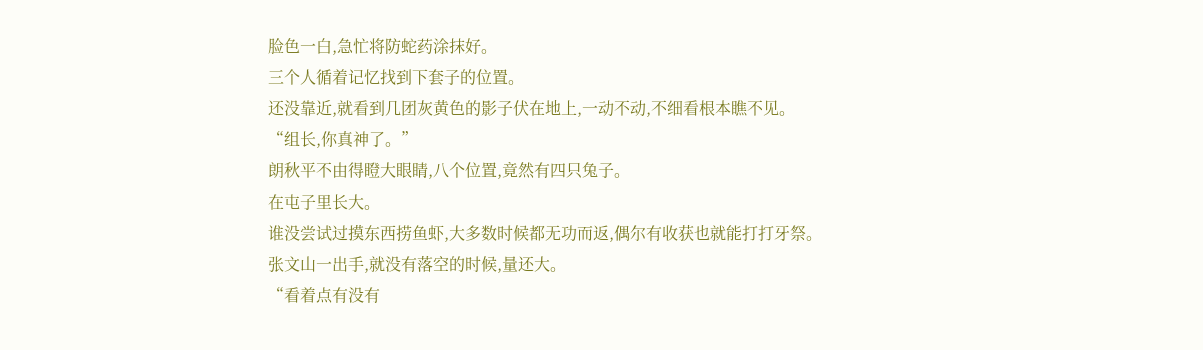脸色一白,急忙将防蛇药涂抹好。
三个人循着记忆找到下套子的位置。
还没靠近,就看到几团灰黄色的影子伏在地上,一动不动,不细看根本瞧不见。
“组长,你真神了。”
朗秋平不由得瞪大眼睛,八个位置,竟然有四只兔子。
在屯子里长大。
谁没尝试过摸东西捞鱼虾,大多数时候都无功而返,偶尔有收获也就能打打牙祭。
张文山一出手,就没有落空的时候,量还大。
“看着点有没有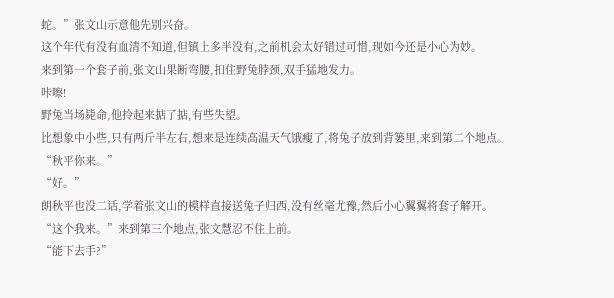蛇。”张文山示意他先别兴奋。
这个年代有没有血清不知道,但镇上多半没有,之前机会太好错过可惜,现如今还是小心为妙。
来到第一个套子前,张文山果断弯腰,扣住野兔脖颈,双手猛地发力。
咔嚓!
野兔当场毙命,他拎起来掂了掂,有些失望。
比想象中小些,只有两斤半左右,想来是连续高温天气饿瘦了,将兔子放到背篓里,来到第二个地点。
“秋平你来。”
“好。”
朗秋平也没二话,学着张文山的模样直接送兔子归西,没有丝毫尤豫,然后小心翼翼将套子解开。
“这个我来。”来到第三个地点,张文慧忍不住上前。
“能下去手?”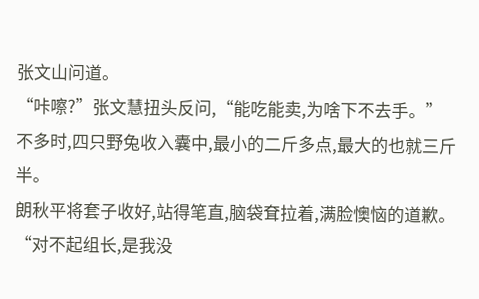张文山问道。
“咔嚓?”张文慧扭头反问,“能吃能卖,为啥下不去手。”
不多时,四只野兔收入囊中,最小的二斤多点,最大的也就三斤半。
朗秋平将套子收好,站得笔直,脑袋耷拉着,满脸懊恼的道歉。
“对不起组长,是我没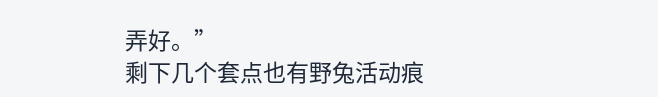弄好。”
剩下几个套点也有野兔活动痕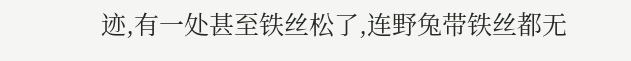迹,有一处甚至铁丝松了,连野兔带铁丝都无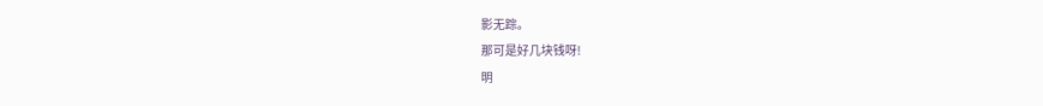影无踪。
那可是好几块钱呀!
明